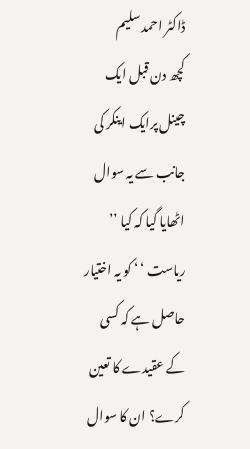ڈاکٹر احمد سلیم
کچھ دن قبل ایک چینل پرایک اینکر کی جانب سے یہ سوال اٹھایا گیا کہ کیا ’’ ریاست ‘ ‘ کو یہ اختیار حاصل ہے کہ کسی کے عقیدے کا تعین کرے؟ ان کا سوال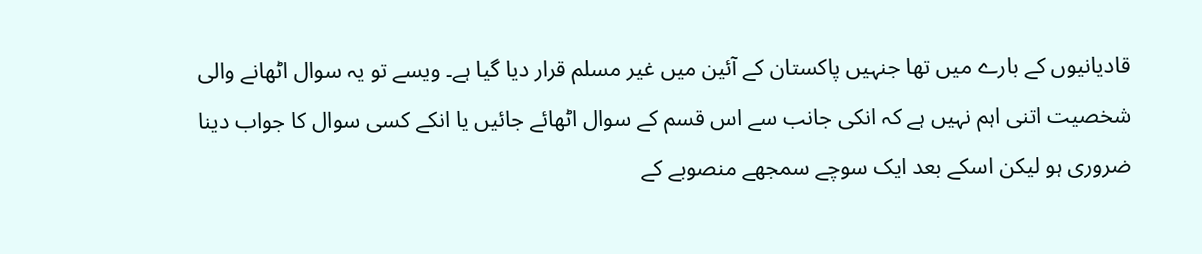قادیانیوں کے بارے میں تھا جنہیں پاکستان کے آئین میں غیر مسلم قرار دیا گیا ہے۔ ویسے تو یہ سوال اٹھانے والی شخصیت اتنی اہم نہیں ہے کہ انکی جانب سے اس قسم کے سوال اٹھائے جائیں یا انکے کسی سوال کا جواب دینا ضروری ہو لیکن اسکے بعد ایک سوچے سمجھے منصوبے کے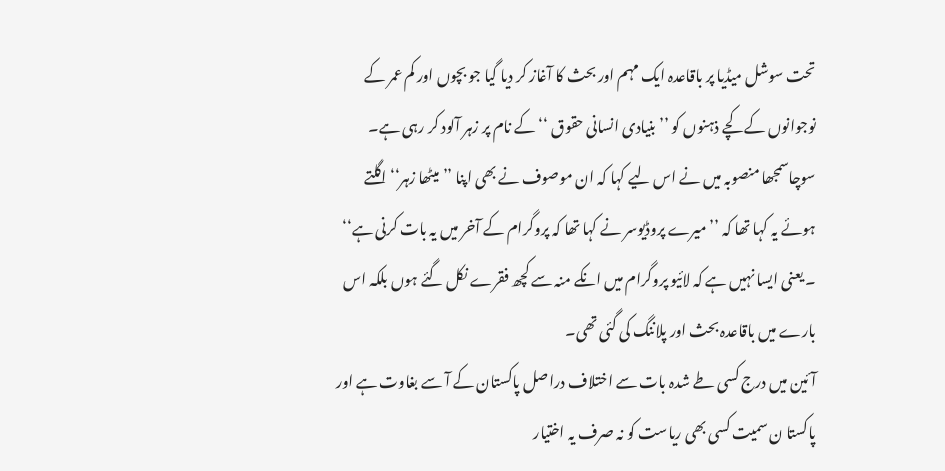تحت سوشل میڈیا پر باقاعدہ ایک مہم اور بحث کا آغاز کر دیا گیا جو بچوں اور کم عمر کے نوجوانوں کے کچے ذہنوں کو ’’بنیادی انسانی حقوق ‘‘ کے نام پر زہر آلود کر رہی ہے۔ سوچاسمجھا منصوبہ میں نے اس لیے کہا کہ ان موصوف نے بھی اپنا ’’ میٹھا زہر‘‘ اگلتے ہوئے یہ کہا تھا کہ ’’ میرے پروڈیوسر نے کہا تھا کہ پروگرام کے آخر میں یہ بات کرنی ہے‘‘ ۔ یعنی ایسا نہیں ہے کہ لائیو پروگرام میں انکے منہ سے کچھ فقرے نکل گئے ہوں بلکہ اس بارے میں باقاعدہ بحث اور پلاننگ کی گئی تھی۔
آئین میں درج کسی طے شدہ بات سے اختلاف دراصل پاکستان کے آ سے بغاوت ہے اور پاکستا ن سمیت کسی بھی ریاست کو نہ صرف یہ اختیار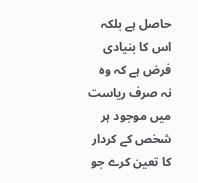حاصل ہے بلکہ اس کا بنیادی فرض ہے کہ وہ نہ صرف ریاست میں موجود ہر شخص کے کردار کا تعین کرے جو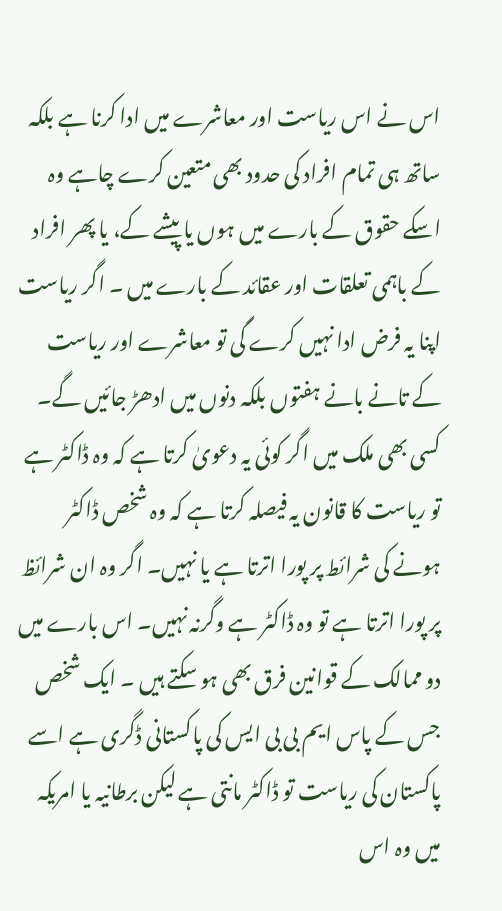اس نے اس ریاست اور معاشرے میں ادا کرنا ہے بلکہ ساتھ ہی تمام افراد کی حدود بھی متعین کرے چاہے وہ اسکے حقوق کے بارے میں ہوں یا پیشے کے، یا پھر افراد کے باہمی تعلقات اور عقائد کے بارے میں ۔ اگر ریاست اپنا یہ فرض ادا نہیں کرے گی تو معاشرے اور ریاست کے تانے بانے ہفتوں بلکہ دنوں میں ادھڑ جائیں گے۔
کسی بھی ملک میں اگر کوئی یہ دعویٰ کرتا ہے کہ وہ ڈاکٹر ہے تو ریاست کا قانون یہ فیصلہ کرتا ہے کہ وہ شخص ڈاکٹر ہونے کی شرائط پر پورا اترتا ہے یا نہیں۔ اگر وہ ان شرائظ پر پورا اترتا ہے تو وہ ڈاکٹر ہے وگرنہ نہیں۔ اس بارے میں دو ممالک کے قوانین فرق بھی ہو سکتے ہیں ۔ ایک شخص جس کے پاس ایم بی بی ایس کی پاکستانی ڈگری ہے اسے پاکستان کی ریاست تو ڈاکٹر مانتی ہے لیکن برطانیہ یا امریکہ میں وہ اس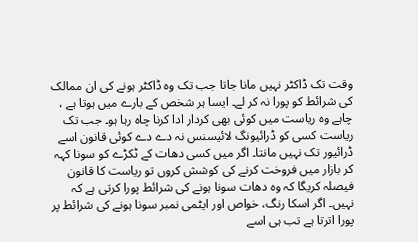وقت تک ڈاکٹر نہیں مانا جاتا جب تک وہ ڈاکٹر ہونے کی ان ممالک کی شرائط کو پورا نہ کر لے۔ ایسا ہر شخص کے بارے میں ہوتا ہے ، چاہے وہ ریاست میں کوئی بھی کردار ادا کرنا چاہ رہا ہو۔ جب تک ریاست کسی کو ڈرائیونگ لائیسنس نہ دے دے کوئی قانون اسے ڈرائیور تک نہیں مانتا۔ اگر میں کسی دھات کے ٹکڑے کو سونا کہہ کر بازار میں فروخت کرنے کی کوشش کروں تو ریاست کا قانون فیصلہ کریگا کہ وہ دھات سونا ہونے کی شرائط پورا کرتی ہے کہ نہیں۔ اگر اسکا رنگ، خواص اور ایٹمی نمبر سونا ہونے کی شرائط پر پورا اترتا ہے تب ہی اسے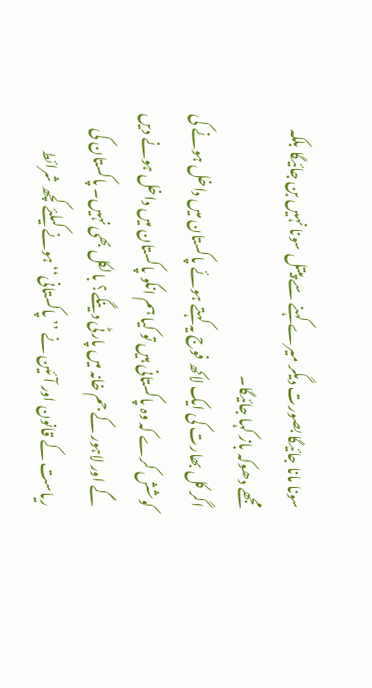سونا مانا جائیگا بصورت دیگر میرے کہنے سے پیتل سونا نہیں بن جائیگا بلکہ مجھے دھوکہ باز کہا جائیگا۔
اگر کل بھارت کی ایک لاکھ فوج یہ کہتے ہوئے پاکستان میں داخل ہونے کی کوشش کرے کہ وہ پاکستانی ہیں تو کیا ہم انکو پاکستان میں داخل ہونے دیں گے اور لاہور کے جم خانہ میں پارٹی دینگے؟ بالکل بھی نہیں۔ پاکستان کی ریاست کے قانون اور آئین نے ’’ پاکستانی‘‘ ہونے کیلئے کچھ شرائط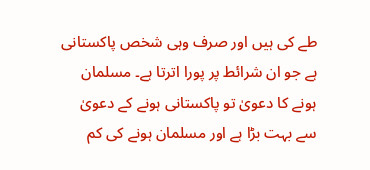طے کی ہیں اور صرف وہی شخص پاکستانی ہے جو ان شرائط پر پورا اترتا ہے۔ مسلمان ہونے کا دعویٰ تو پاکستانی ہونے کے دعویٰ سے بہت بڑا ہے اور مسلمان ہونے کی کم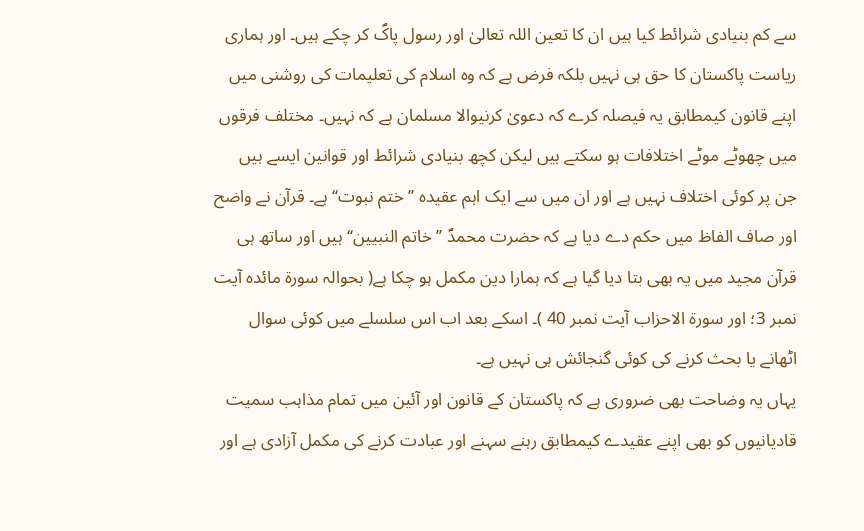سے کم بنیادی شرائط کیا ہیں ان کا تعین اللہ تعالیٰ اور رسول پاکؐ کر چکے ہیں۔ اور ہماری ریاست پاکستان کا حق ہی نہیں بلکہ فرض ہے کہ وہ اسلام کی تعلیمات کی روشنی میں اپنے قانون کیمطابق یہ فیصلہ کرے کہ دعویٰ کرنیوالا مسلمان ہے کہ نہیں۔ مختلف فرقوں میں چھوٹے موٹے اختلافات ہو سکتے ہیں لیکن کچھ بنیادی شرائط اور قوانین ایسے ہیں جن پر کوئی اختلاف نہیں ہے اور ان میں سے ایک اہم عقیدہ ’’ ختم نبوت‘‘ ہے۔ قرآن نے واضح اور صاف الفاظ میں حکم دے دیا ہے کہ حضرت محمدؐ ’’ خاتم النبیین‘‘ ہیں اور ساتھ ہی قرآن مجید میں یہ بھی بتا دیا گیا ہے کہ ہمارا دین مکمل ہو چکا ہے( بحوالہ سورۃ مائدہ آیت نمبر 3؛ اور سورۃ الاحزاب آیت نمبر 40 )۔ اسکے بعد اب اس سلسلے میں کوئی سوال اٹھانے یا بحث کرنے کی کوئی گنجائش ہی نہیں ہے۔
یہاں یہ وضاحت بھی ضروری ہے کہ پاکستان کے قانون اور آئین میں تمام مذاہب سمیت قادیانیوں کو بھی اپنے عقیدے کیمطابق رہنے سہنے اور عبادت کرنے کی مکمل آزادی ہے اور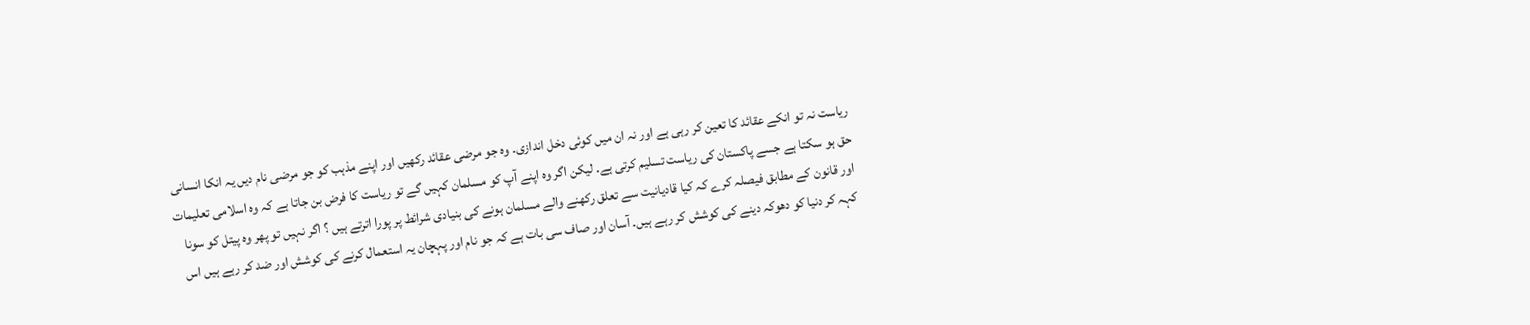ریاست نہ تو انکے عقائد کا تعین کر رہی ہے اور نہ ان میں کوئی دخل اندازی۔ وہ جو مرضی عقائد رکھیں اور اپنے مذہب کو جو مرضی نام دیں یہ انکا انسانی حق ہو سکتا ہے جسے پاکستان کی ریاست تسلیم کرتی ہے۔ لیکن اگر وہ اپنے آپ کو مسلمان کہیں گے تو ریاست کا فرض بن جاتا ہے کہ وہ اسلامی تعلیمات اور قانون کے مطابق فیصلہ کرے کہ کیا قادیانیت سے تعلق رکھنے والے مسلمان ہونے کی بنیادی شرائط پر پورا اترتے ہیں ؟ اگر نہیں تو پھر وہ پیتل کو سونا کہہ کر دنیا کو دھوکہ دینے کی کوشش کر رہے ہیں۔ آسان اور صاف سی بات ہے کہ جو نام اور پہچان یہ استعمال کرنے کی کوشش اور ضد کر رہے ہیں اس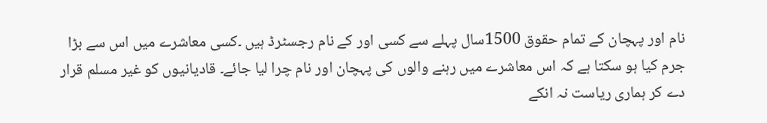نام اور پہچان کے تمام حقوق 1500سال پہلے سے کسی اور کے نام رجسٹرڈ ہیں ۔کسی معاشرے میں اس سے بڑا جرم کیا ہو سکتا ہے کہ اس معاشرے میں رہنے والوں کی پہچان اور نام چرا لیا جائے۔ قادیانیوں کو غیر مسلم قرار دے کر ہماری ریاست نہ انکے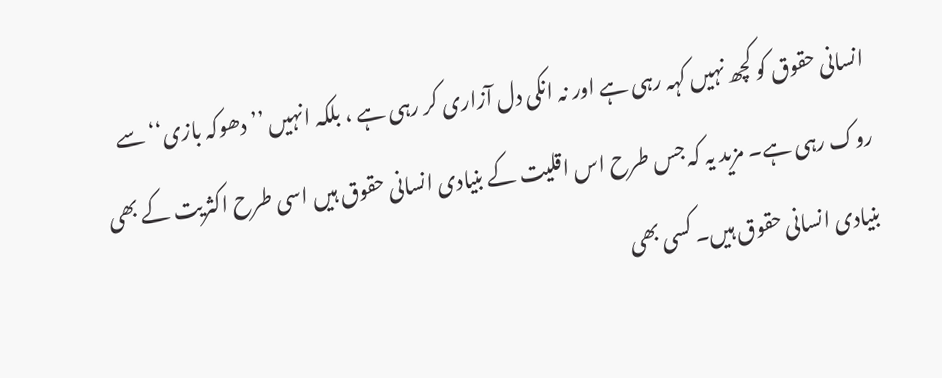انسانی حقوق کو کچھ نہیں کہہ رہی ہے اور نہ انکی دل آزاری کر رہی ہے ، بلکہ انہیں ’’ دھوکہ بازی‘‘ سے روک رہی ہے۔ مزید یہ کہ جس طرح اس اقلیت کے بنیادی انسانی حقوق ہیں اسی طرح اکثریت کے بھی بنیادی انسانی حقوق ہیں۔ کسی بھی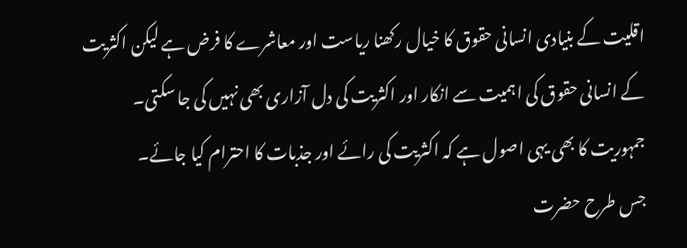اقلیت کے بنیادی انسانی حقوق کا خیال رکھنا ریاست اور معاشرے کا فرض ہے لیکن اکثریت کے انسانی حقوق کی اہمیت سے انکار اور اکثریت کی دل آزاری بھی نہیں کی جا سکتی۔ جمہوریت کا بھی یہی اصول ہے کہ اکثریت کی رائے اور جذبات کا احترام کیا جائے۔
جس طرح حضرت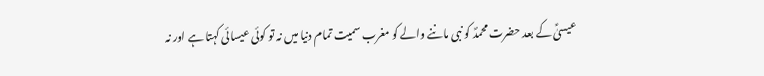عیسیٰؑ کے بعد حضرت محمدؐ کو نبی ماننے والے کو مغرب سمیت تمام دنیا میں نہ تو کوئی عیسائی کہتا ہے اور نہ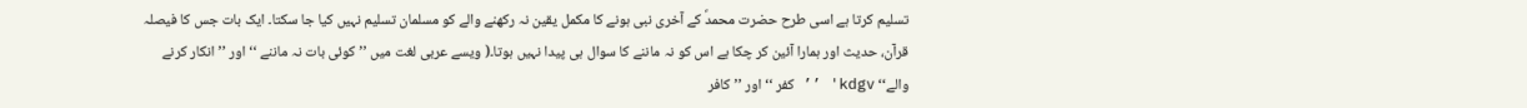تسلیم کرتا ہے اسی طرح حضرت محمدؐ کے آخری نبی ہونے کا مکمل یقین نہ رکھنے والے کو مسلمان تسلیم نہیں کیا جا سکتا۔ ایک بات جس کا فیصلہ قرآن، حدیث اور ہمارا آئین کر چکا ہے اس کو نہ ماننے کا سوال ہی پیدا نہیں ہوتا۔( ویسے عربی لغت میں ’’ کوئی بات نہ ماننے ‘‘ اور ’’ انکار کرنے والے‘‘ kdgv' ’’ کفر ‘‘ اور ’’ کافر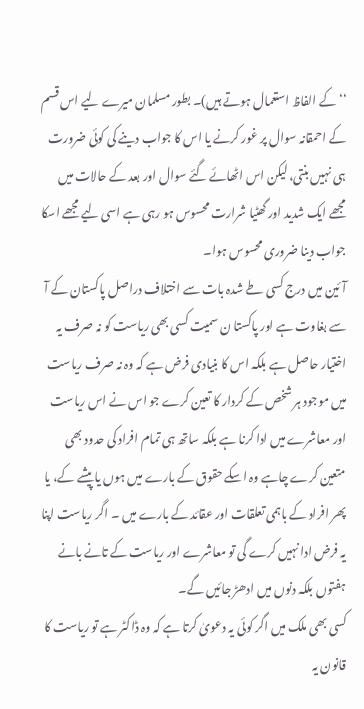‘‘ کے الفاظ استعمال ہوتے ہیں)۔ بطور مسلمان میرے لیے اس قسم کے احمقانہ سوال پر غور کرنے یا اس کا جواب دینے کی کوئی ضرورت ہی نہیں بنتی، لیکن اس اٹھائے گئے سوال اور بعد کے حالات میں مجھے ایک شدید اور گھٹیا شرارت محسوس ہو رہی ہے اسی لیے مجھے اسکا جواب دینا ضروری محسوس ہوا۔
آئین میں درج کسی طے شدہ بات سے اختلاف دراصل پاکستان کے آ سے بغاوت ہے اور پاکستا ن سمیت کسی بھی ریاست کو نہ صرف یہ اختیار حاصل ہے بلکہ اس کا بنیادی فرض ہے کہ وہ نہ صرف ریاست میں موجود ہر شخص کے کردار کا تعین کرے جو اس نے اس ریاست اور معاشرے میں ادا کرنا ہے بلکہ ساتھ ہی تمام افراد کی حدود بھی متعین کرے چاہے وہ اسکے حقوق کے بارے میں ہوں یا پیشے کے، یا پھر افراد کے باہمی تعلقات اور عقائد کے بارے میں ۔ اگر ریاست اپنا یہ فرض ادا نہیں کرے گی تو معاشرے اور ریاست کے تانے بانے ہفتوں بلکہ دنوں میں ادھڑ جائیں گے۔
کسی بھی ملک میں اگر کوئی یہ دعویٰ کرتا ہے کہ وہ ڈاکٹر ہے تو ریاست کا قانون یہ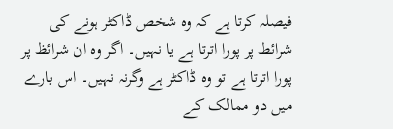فیصلہ کرتا ہے کہ وہ شخص ڈاکٹر ہونے کی شرائط پر پورا اترتا ہے یا نہیں۔ اگر وہ ان شرائظ پر پورا اترتا ہے تو وہ ڈاکٹر ہے وگرنہ نہیں۔ اس بارے میں دو ممالک کے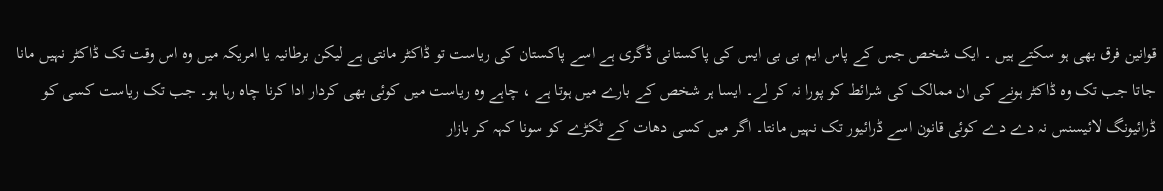قوانین فرق بھی ہو سکتے ہیں ۔ ایک شخص جس کے پاس ایم بی بی ایس کی پاکستانی ڈگری ہے اسے پاکستان کی ریاست تو ڈاکٹر مانتی ہے لیکن برطانیہ یا امریکہ میں وہ اس وقت تک ڈاکٹر نہیں مانا جاتا جب تک وہ ڈاکٹر ہونے کی ان ممالک کی شرائط کو پورا نہ کر لے۔ ایسا ہر شخص کے بارے میں ہوتا ہے ، چاہے وہ ریاست میں کوئی بھی کردار ادا کرنا چاہ رہا ہو۔ جب تک ریاست کسی کو ڈرائیونگ لائیسنس نہ دے دے کوئی قانون اسے ڈرائیور تک نہیں مانتا۔ اگر میں کسی دھات کے ٹکڑے کو سونا کہہ کر بازار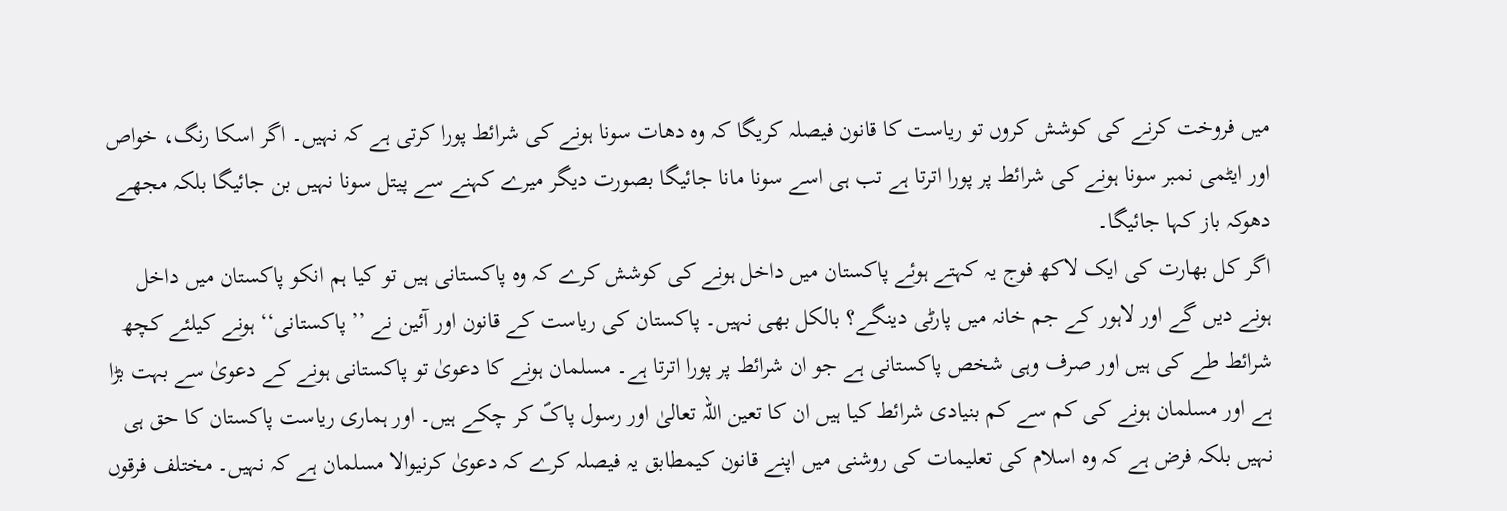میں فروخت کرنے کی کوشش کروں تو ریاست کا قانون فیصلہ کریگا کہ وہ دھات سونا ہونے کی شرائط پورا کرتی ہے کہ نہیں۔ اگر اسکا رنگ، خواص اور ایٹمی نمبر سونا ہونے کی شرائط پر پورا اترتا ہے تب ہی اسے سونا مانا جائیگا بصورت دیگر میرے کہنے سے پیتل سونا نہیں بن جائیگا بلکہ مجھے دھوکہ باز کہا جائیگا۔
اگر کل بھارت کی ایک لاکھ فوج یہ کہتے ہوئے پاکستان میں داخل ہونے کی کوشش کرے کہ وہ پاکستانی ہیں تو کیا ہم انکو پاکستان میں داخل ہونے دیں گے اور لاہور کے جم خانہ میں پارٹی دینگے؟ بالکل بھی نہیں۔ پاکستان کی ریاست کے قانون اور آئین نے ’’ پاکستانی‘‘ ہونے کیلئے کچھ شرائط طے کی ہیں اور صرف وہی شخص پاکستانی ہے جو ان شرائط پر پورا اترتا ہے۔ مسلمان ہونے کا دعویٰ تو پاکستانی ہونے کے دعویٰ سے بہت بڑا ہے اور مسلمان ہونے کی کم سے کم بنیادی شرائط کیا ہیں ان کا تعین اللہ تعالیٰ اور رسول پاکؐ کر چکے ہیں۔ اور ہماری ریاست پاکستان کا حق ہی نہیں بلکہ فرض ہے کہ وہ اسلام کی تعلیمات کی روشنی میں اپنے قانون کیمطابق یہ فیصلہ کرے کہ دعویٰ کرنیوالا مسلمان ہے کہ نہیں۔ مختلف فرقوں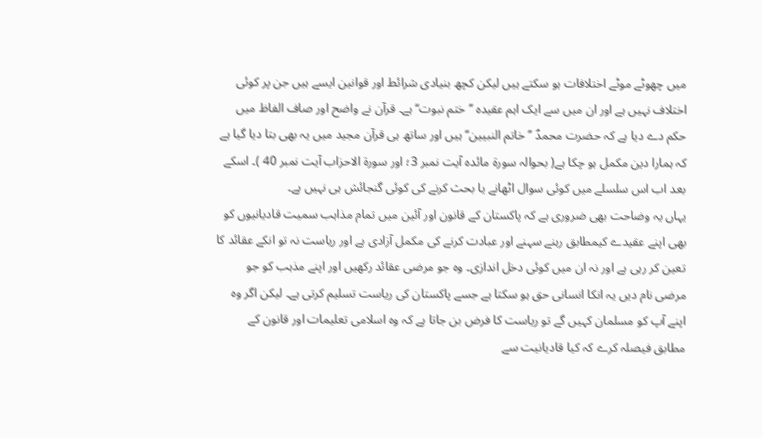میں چھوٹے موٹے اختلافات ہو سکتے ہیں لیکن کچھ بنیادی شرائط اور قوانین ایسے ہیں جن پر کوئی اختلاف نہیں ہے اور ان میں سے ایک اہم عقیدہ ’’ ختم نبوت‘‘ ہے۔ قرآن نے واضح اور صاف الفاظ میں حکم دے دیا ہے کہ حضرت محمدؐ ’’ خاتم النبیین‘‘ ہیں اور ساتھ ہی قرآن مجید میں یہ بھی بتا دیا گیا ہے کہ ہمارا دین مکمل ہو چکا ہے( بحوالہ سورۃ مائدہ آیت نمبر 3؛ اور سورۃ الاحزاب آیت نمبر 40 )۔ اسکے بعد اب اس سلسلے میں کوئی سوال اٹھانے یا بحث کرنے کی کوئی گنجائش ہی نہیں ہے۔
یہاں یہ وضاحت بھی ضروری ہے کہ پاکستان کے قانون اور آئین میں تمام مذاہب سمیت قادیانیوں کو بھی اپنے عقیدے کیمطابق رہنے سہنے اور عبادت کرنے کی مکمل آزادی ہے اور ریاست نہ تو انکے عقائد کا تعین کر رہی ہے اور نہ ان میں کوئی دخل اندازی۔ وہ جو مرضی عقائد رکھیں اور اپنے مذہب کو جو مرضی نام دیں یہ انکا انسانی حق ہو سکتا ہے جسے پاکستان کی ریاست تسلیم کرتی ہے۔ لیکن اگر وہ اپنے آپ کو مسلمان کہیں گے تو ریاست کا فرض بن جاتا ہے کہ وہ اسلامی تعلیمات اور قانون کے مطابق فیصلہ کرے کہ کیا قادیانیت سے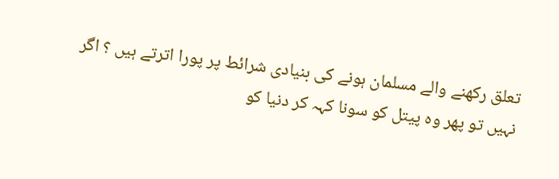تعلق رکھنے والے مسلمان ہونے کی بنیادی شرائط پر پورا اترتے ہیں ؟ اگر نہیں تو پھر وہ پیتل کو سونا کہہ کر دنیا کو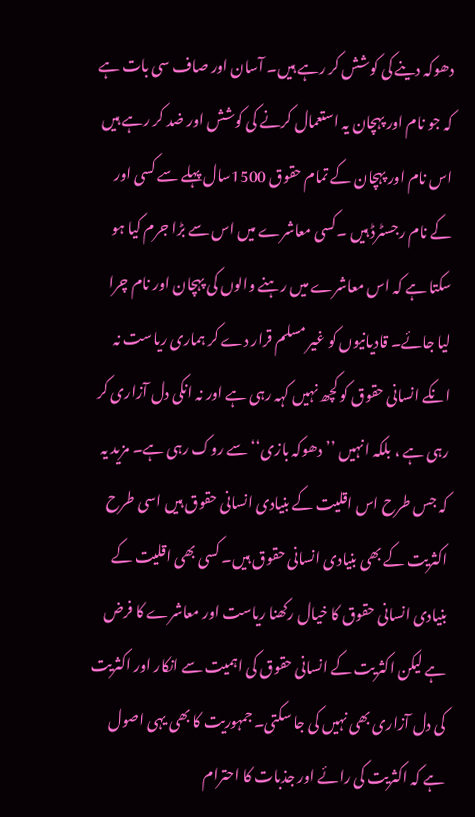دھوکہ دینے کی کوشش کر رہے ہیں۔ آسان اور صاف سی بات ہے کہ جو نام اور پہچان یہ استعمال کرنے کی کوشش اور ضد کر رہے ہیں اس نام اور پہچان کے تمام حقوق 1500سال پہلے سے کسی اور کے نام رجسٹرڈ ہیں ۔کسی معاشرے میں اس سے بڑا جرم کیا ہو سکتا ہے کہ اس معاشرے میں رہنے والوں کی پہچان اور نام چرا لیا جائے۔ قادیانیوں کو غیر مسلم قرار دے کر ہماری ریاست نہ انکے انسانی حقوق کو کچھ نہیں کہہ رہی ہے اور نہ انکی دل آزاری کر رہی ہے ، بلکہ انہیں ’’ دھوکہ بازی‘‘ سے روک رہی ہے۔ مزید یہ کہ جس طرح اس اقلیت کے بنیادی انسانی حقوق ہیں اسی طرح اکثریت کے بھی بنیادی انسانی حقوق ہیں۔ کسی بھی اقلیت کے بنیادی انسانی حقوق کا خیال رکھنا ریاست اور معاشرے کا فرض ہے لیکن اکثریت کے انسانی حقوق کی اہمیت سے انکار اور اکثریت کی دل آزاری بھی نہیں کی جا سکتی۔ جمہوریت کا بھی یہی اصول ہے کہ اکثریت کی رائے اور جذبات کا احترام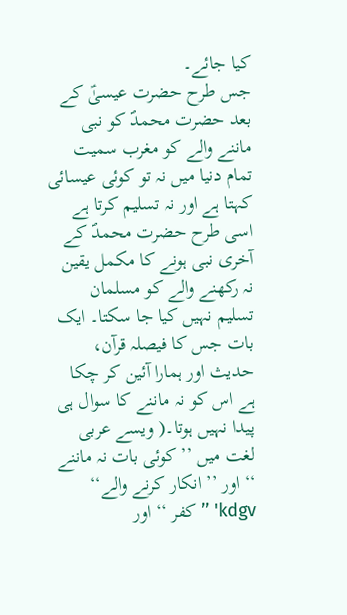کیا جائے۔
جس طرح حضرت عیسیٰؑ کے بعد حضرت محمدؐ کو نبی ماننے والے کو مغرب سمیت تمام دنیا میں نہ تو کوئی عیسائی کہتا ہے اور نہ تسلیم کرتا ہے اسی طرح حضرت محمدؐ کے آخری نبی ہونے کا مکمل یقین نہ رکھنے والے کو مسلمان تسلیم نہیں کیا جا سکتا۔ ایک بات جس کا فیصلہ قرآن، حدیث اور ہمارا آئین کر چکا ہے اس کو نہ ماننے کا سوال ہی پیدا نہیں ہوتا۔( ویسے عربی لغت میں ’’ کوئی بات نہ ماننے ‘‘ اور ’’ انکار کرنے والے‘‘ kdgv' ’’ کفر ‘‘ اور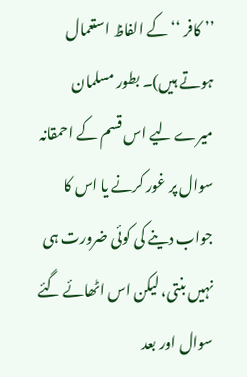’’ کافر ‘‘ کے الفاظ استعمال ہوتے ہیں)۔ بطور مسلمان میرے لیے اس قسم کے احمقانہ سوال پر غور کرنے یا اس کا جواب دینے کی کوئی ضرورت ہی نہیں بنتی، لیکن اس اٹھائے گئے سوال اور بعد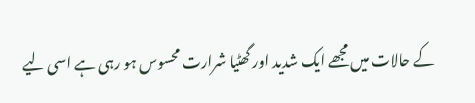کے حالات میں مجھے ایک شدید اور گھٹیا شرارت محسوس ہو رہی ہے اسی لیے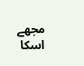مجھے اسکا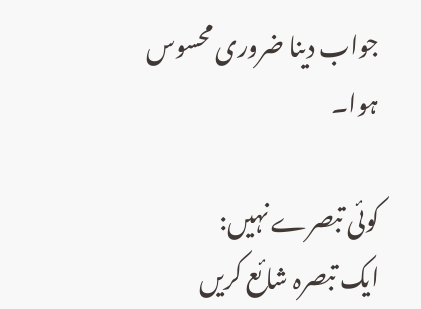جواب دینا ضروری محسوس ہوا۔

کوئی تبصرے نہیں:
ایک تبصرہ شائع کریں